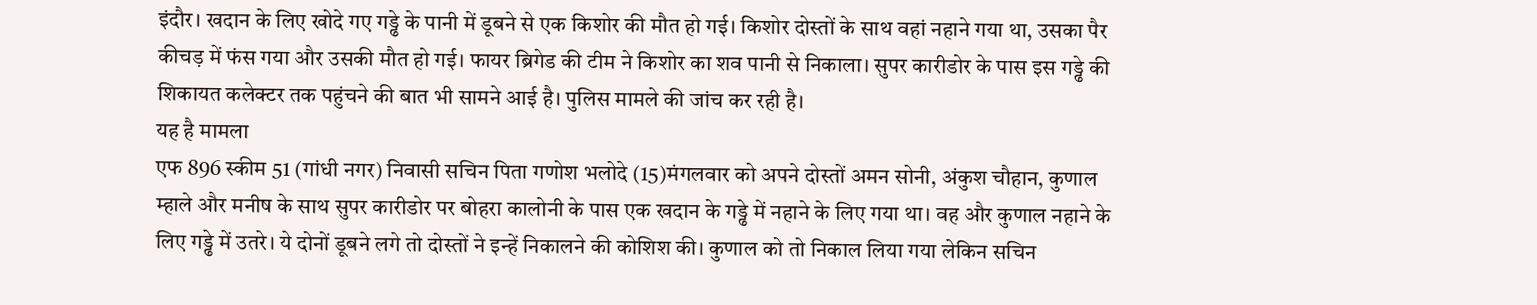इंदौर। खदान के लिए खोदे गए गड्ढे के पानी में डूबने से एक किशोर की मौत हो गई। किशोर दोस्तों के साथ वहां नहाने गया था, उसका पैर कीचड़ में फंस गया और उसकी मौत हो गई। फायर ब्रिगेड की टीम ने किशोर का शव पानी से निकाला। सुपर कारीडोर के पास इस गड्ढे की शिकायत कलेक्टर तक पहुंचने की बात भी सामने आई है। पुलिस मामले की जांच कर रही है।
यह है मामला
एफ 896 स्कीम 51 (गांधी नगर) निवासी सचिन पिता गणोश भलोदे (15)मंगलवार को अपने दोस्तों अमन सोनी, अंकुश चौहान, कुणाल म्हाले और मनीष के साथ सुपर कारीडोर पर बोहरा कालोनी के पास एक खदान के गड्ढे में नहाने के लिए गया था। वह और कुणाल नहाने के लिए गड्ढे में उतरे। ये दोनों डूबने लगे तो दोस्तों ने इन्हें निकालने की कोशिश की। कुणाल को तो निकाल लिया गया लेकिन सचिन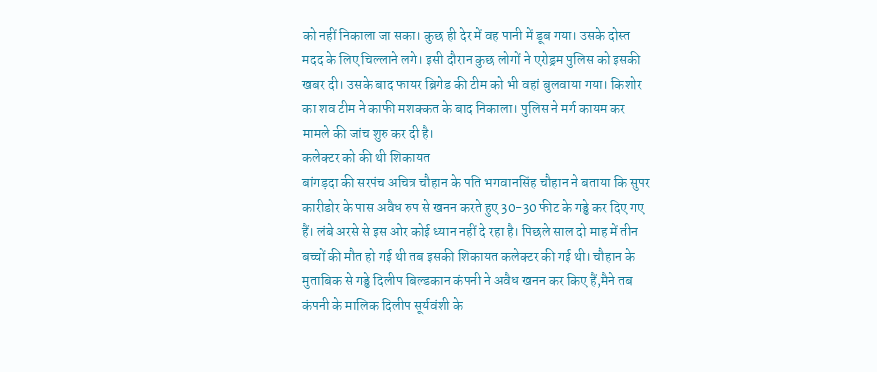को नहीं निकाला जा सका। कुछ ही देर में वह पानी में डूब गया। उसके दोस्त मदद के लिए चिल्लाने लगे। इसी दौरान कुछ लोगों ने एरोड्रम पुलिस को इसकी खबर दी। उसके बाद फायर ब्रिगेड की टीम को भी वहां बुलवाया गया। किशोर का शव टीम ने काफी मशक्कत के बाद निकाला। पुलिस ने मर्ग कायम कर मामले की जांच शुरु कर दी है।
कलेक्टर को की थी शिकायत
बांगड़दा की सरपंच अचित्र चौहान के पति भगवानसिंह चौहान ने बताया कि सुपर कारीडोर के पास अवैध रुप से खनन करते हुए 30-30 फीट के गड्ढे कर दिए गए हैं। लंबे अरसे से इस ओर कोई ध्यान नहीं दे रहा है। पिछले साल दो माह में तीन बच्चों की मौत हो गई थी तब इसकी शिकायत कलेक्टर की गई थी। चौहान के मुताबिक से गड्ढे दिलीप बिल्डकान कंपनी ने अवैध खनन कर किए हैं,मैने तब कंपनी के मालिक दिलीप सूर्यवंशी के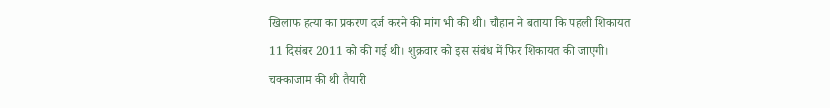खिलाफ हत्या का प्रकरण दर्ज करने की मांग भी की थी। चौहान ने बताया कि पहली शिकायत 11 दिसंबर 2011 को की गई थी। शुक्रवार को इस संबंध में फिर शिकायत की जाएगी।
चक्काजाम की थी तैयारी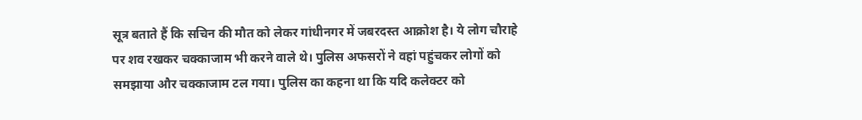सूत्र बताते हैं कि सचिन की मौत को लेकर गांधीनगर में जबरदस्त आक्रोश है। ये लोग चौराहे पर शव रखकर चक्काजाम भी करने वाले थे। पुलिस अफसरों ने वहां पहुंचकर लोगों को समझाया और चक्काजाम टल गया। पुलिस का कहना था कि यदि कलेक्टर को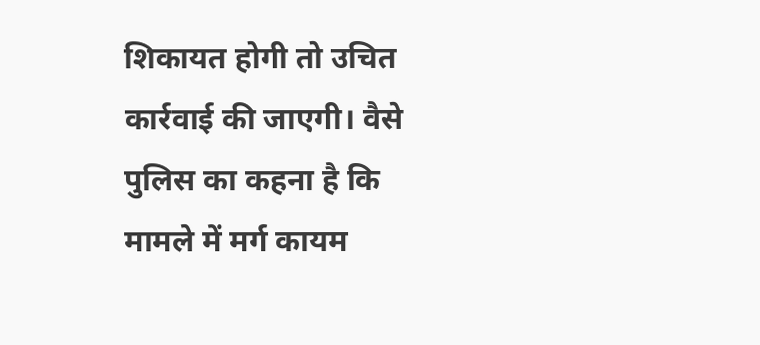शिकायत होगी तो उचित कार्रवाई की जाएगी। वैसे पुलिस का कहना है कि मामले में मर्ग कायम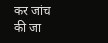कर जांच की जा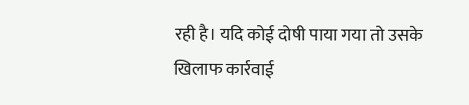रही है। यदि कोई दोषी पाया गया तो उसके खिलाफ कार्रवाई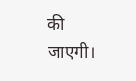की जाएगी।